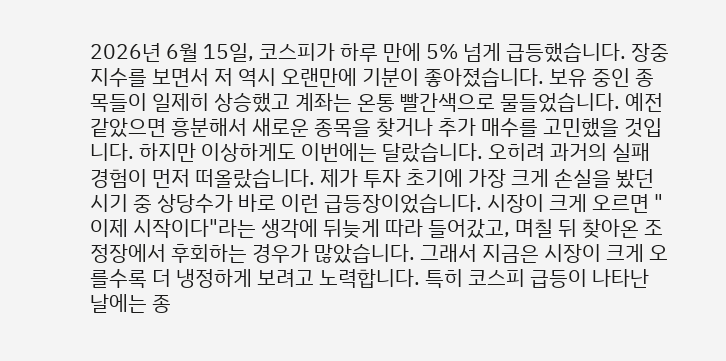2026년 6월 15일, 코스피가 하루 만에 5% 넘게 급등했습니다. 장중 지수를 보면서 저 역시 오랜만에 기분이 좋아졌습니다. 보유 중인 종목들이 일제히 상승했고 계좌는 온통 빨간색으로 물들었습니다. 예전 같았으면 흥분해서 새로운 종목을 찾거나 추가 매수를 고민했을 것입니다. 하지만 이상하게도 이번에는 달랐습니다. 오히려 과거의 실패 경험이 먼저 떠올랐습니다. 제가 투자 초기에 가장 크게 손실을 봤던 시기 중 상당수가 바로 이런 급등장이었습니다. 시장이 크게 오르면 "이제 시작이다"라는 생각에 뒤늦게 따라 들어갔고, 며칠 뒤 찾아온 조정장에서 후회하는 경우가 많았습니다. 그래서 지금은 시장이 크게 오를수록 더 냉정하게 보려고 노력합니다. 특히 코스피 급등이 나타난 날에는 종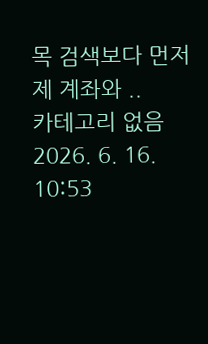목 검색보다 먼저 제 계좌와 ..
카테고리 없음
2026. 6. 16. 10:53